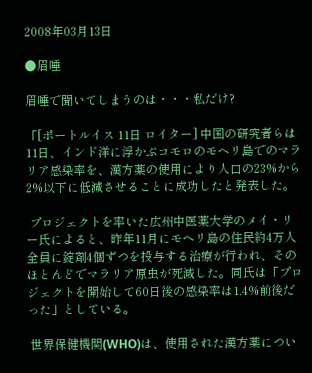2008年03月13日

●眉唾

眉唾で聞いてしまうのは・・・私だけ?

「[ポートルイス 11日 ロイター] 中国の研究者らは11日、インド洋に浮かぶコモロのモヘリ島でのマラリア感染率を、漢方薬の使用により人口の23%から2%以下に低減させることに成功したと発表した。

 プロジェクトを率いた広州中医薬大学のメイ・リー氏によると、昨年11月にモヘリ島の住民約4万人全員に錠剤4個ずつを投与する治療が行われ、そのほとんどでマラリア原虫が死滅した。同氏は「プロジェクトを開始して60日後の感染率は1.4%前後だった」としている。

 世界保健機関(WHO)は、使用された漢方薬につい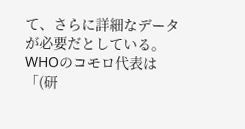て、さらに詳細なデータが必要だとしている。WHOのコモロ代表は「(研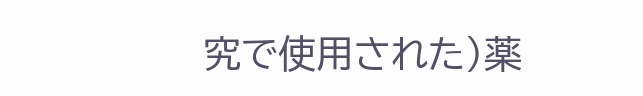究で使用された)薬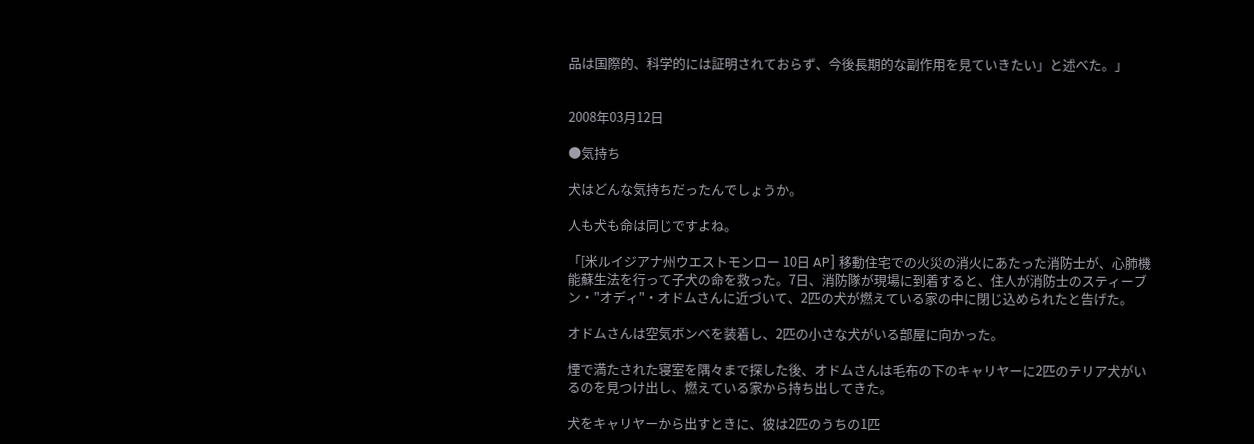品は国際的、科学的には証明されておらず、今後長期的な副作用を見ていきたい」と述べた。」


2008年03月12日

●気持ち

犬はどんな気持ちだったんでしょうか。

人も犬も命は同じですよね。

「[米ルイジアナ州ウエストモンロー 10日 AP] 移動住宅での火災の消火にあたった消防士が、心肺機能蘇生法を行って子犬の命を救った。7日、消防隊が現場に到着すると、住人が消防士のスティーブン・"オディ"・オドムさんに近づいて、2匹の犬が燃えている家の中に閉じ込められたと告げた。

オドムさんは空気ボンベを装着し、2匹の小さな犬がいる部屋に向かった。

煙で満たされた寝室を隅々まで探した後、オドムさんは毛布の下のキャリヤーに2匹のテリア犬がいるのを見つけ出し、燃えている家から持ち出してきた。

犬をキャリヤーから出すときに、彼は2匹のうちの1匹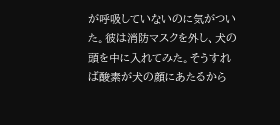が呼吸していないのに気がついた。彼は消防マスクを外し、犬の頭を中に入れてみた。そうすれば酸素が犬の顔にあたるから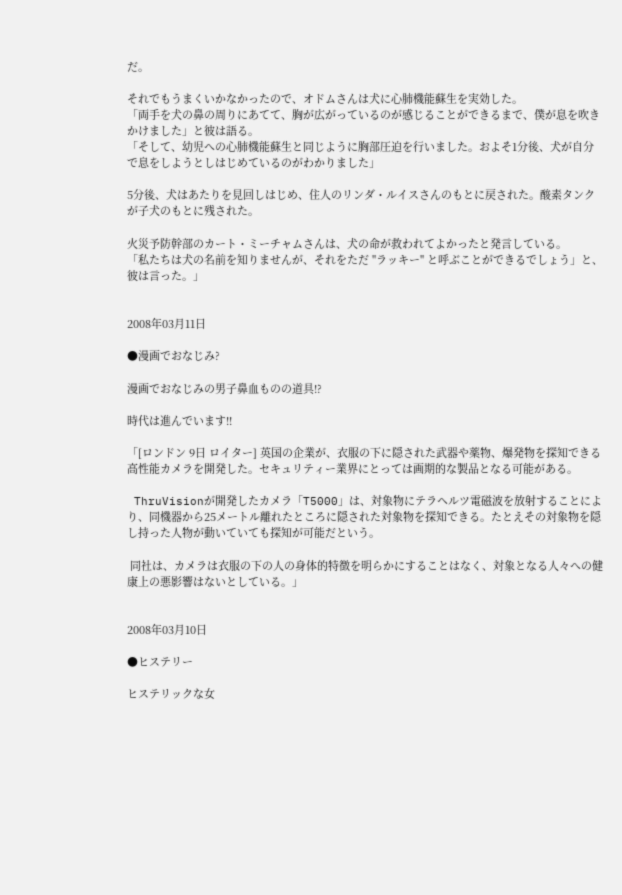だ。

それでもうまくいかなかったので、オドムさんは犬に心肺機能蘇生を実効した。
「両手を犬の鼻の周りにあてて、胸が広がっているのが感じることができるまで、僕が息を吹きかけました」と彼は語る。
「そして、幼児への心肺機能蘇生と同じように胸部圧迫を行いました。およそ1分後、犬が自分で息をしようとしはじめているのがわかりました」

5分後、犬はあたりを見回しはじめ、住人のリンダ・ルイスさんのもとに戻された。酸素タンクが子犬のもとに残された。

火災予防幹部のカート・ミーチャムさんは、犬の命が救われてよかったと発言している。
「私たちは犬の名前を知りませんが、それをただ "ラッキー" と呼ぶことができるでしょう」と、彼は言った。」


2008年03月11日

●漫画でおなじみ?

漫画でおなじみの男子鼻血ものの道具!?

時代は進んでいます!!

「[ロンドン 9日 ロイター] 英国の企業が、衣服の下に隠された武器や薬物、爆発物を探知できる高性能カメラを開発した。セキュリティー業界にとっては画期的な製品となる可能がある。

 ThruVisionが開発したカメラ「T5000」は、対象物にテラヘルツ電磁波を放射することにより、同機器から25メートル離れたところに隠された対象物を探知できる。たとえその対象物を隠し持った人物が動いていても探知が可能だという。

 同社は、カメラは衣服の下の人の身体的特徴を明らかにすることはなく、対象となる人々への健康上の悪影響はないとしている。」


2008年03月10日

●ヒステリー

ヒステリックな女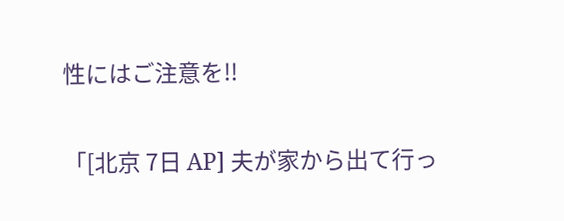性にはご注意を!!

「[北京 7日 AP] 夫が家から出て行っ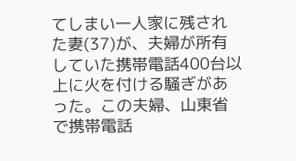てしまい一人家に残された妻(37)が、夫婦が所有していた携帯電話400台以上に火を付ける騒ぎがあった。この夫婦、山東省で携帯電話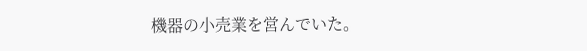機器の小売業を営んでいた。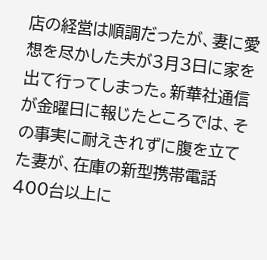店の経営は順調だったが、妻に愛想を尽かした夫が3月3日に家を出て行ってしまった。新華社通信が金曜日に報じたところでは、その事実に耐えきれずに腹を立てた妻が、在庫の新型携帯電話400台以上に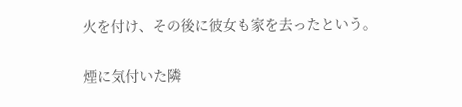火を付け、その後に彼女も家を去ったという。

煙に気付いた隣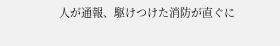人が通報、駆けつけた消防が直ぐに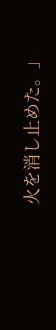火を消し止めた。」